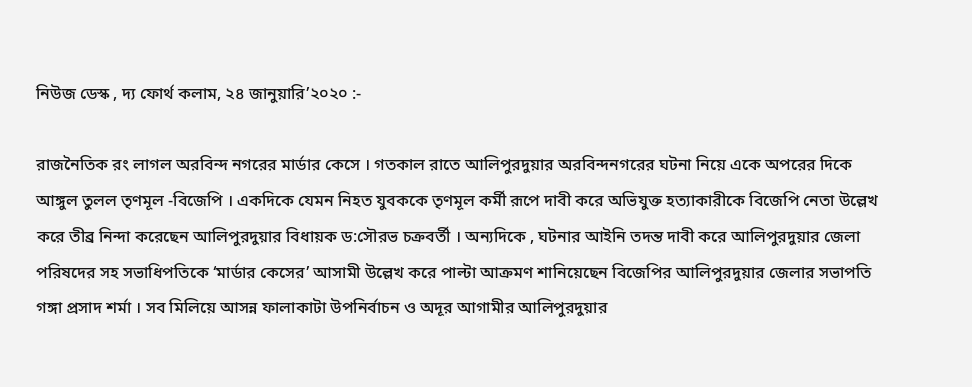নিউজ ডেস্ক , দ্য ফোর্থ কলাম, ২৪ জানুয়ারি’২০২০ :-

রাজনৈতিক রং লাগল অরবিন্দ নগরের মার্ডার কেসে । গতকাল রাতে আলিপুরদুয়ার অরবিন্দনগরের ঘটনা নিয়ে একে অপরের দিকে আঙ্গুল তুলল তৃণমূল -বিজেপি । একদিকে যেমন নিহত যুবককে তৃণমূল কর্মী রূপে দাবী করে অভিযুক্ত হত্যাকারীকে বিজেপি নেতা উল্লেখ করে তীব্র নিন্দা করেছেন আলিপুরদুয়ার বিধায়ক ড:সৌরভ চক্রবর্তী । অন্যদিকে , ঘটনার আইনি তদন্ত দাবী করে আলিপুরদুয়ার জেলা পরিষদের সহ সভাধিপতিকে ‘মার্ডার কেসের’ আসামী উল্লেখ করে পাল্টা আক্রমণ শানিয়েছেন বিজেপির আলিপুরদুয়ার জেলার সভাপতি গঙ্গা প্রসাদ শর্মা । সব মিলিয়ে আসন্ন ফালাকাটা উপনির্বাচন ও অদূর আগামীর আলিপুরদুয়ার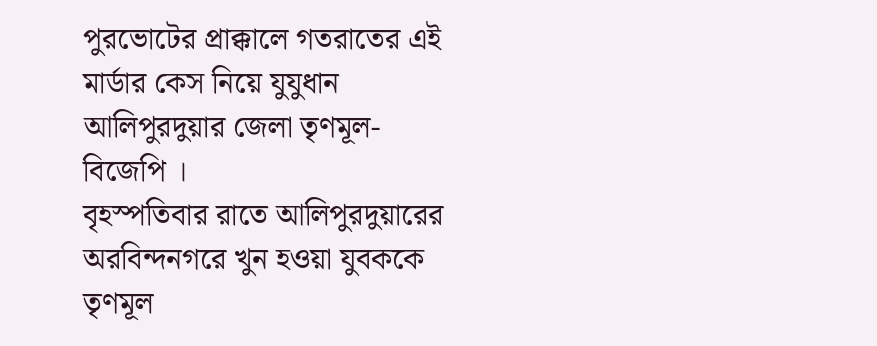পুরভোটের প্রাক্কালে গতরাতের এই মার্ডার কেস নিয়ে যুযুধান আলিপুরদুয়ার জেলা তৃণমূল-বিজেপি ।
বৃহস্পতিবার রাতে আলিপুরদুয়ারের অরবিন্দনগরে খুন হওয়া যুবককে তৃণমূল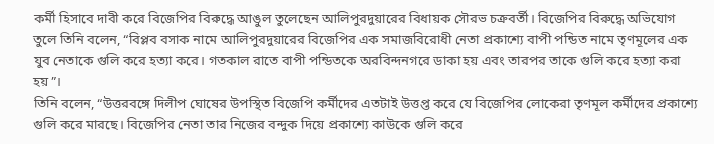কর্মী হিসাবে দাবী করে বিজেপির বিরুদ্ধে আঙুল তুলেছেন আলিপুরদুয়ারের বিধায়ক সৌরভ চক্রবর্তী। বিজেপির বিরুদ্ধে অভিযোগ তুলে তিনি বলেন, “বিপ্লব বসাক নামে আলিপুরদুয়ারের বিজেপির এক সমাজবিরোধী নেতা প্রকাশ্যে বাপী পন্ডিত নামে তৃণমূলের এক যুব নেতাকে গুলি করে হত্যা করে। গতকাল রাতে বাপী পন্ডিতকে অরবিন্দনগরে ডাকা হয় এবং তারপর তাকে গুলি করে হত্যা করা হয়”।
তিনি বলেন, “উত্তরবঙ্গে দিলীপ ঘোষের উপস্থিত বিজেপি কর্মীদের এতটাই উত্তপ্ত করে যে বিজেপির লোকেরা তৃণমূল কর্মীদের প্রকাশ্যে গুলি করে মারছে। বিজেপির নেতা তার নিজের বন্দুক দিয়ে প্রকাশ্যে কাউকে গুলি করে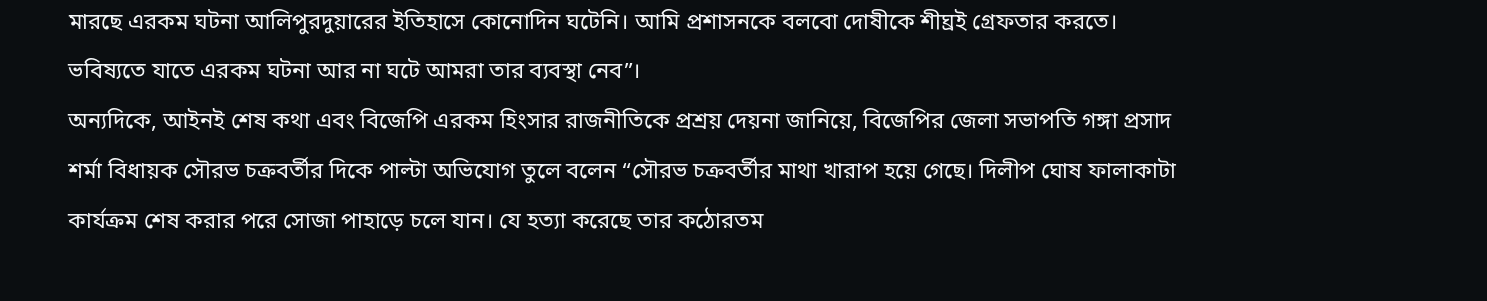মারছে এরকম ঘটনা আলিপুরদুয়ারের ইতিহাসে কোনোদিন ঘটেনি। আমি প্রশাসনকে বলবো দোষীকে শীঘ্রই গ্ৰেফতার করতে। ভবিষ্যতে যাতে এরকম ঘটনা আর না ঘটে আমরা তার ব্যবস্থা নেব”।
অন্যদিকে, আইনই শেষ কথা এবং বিজেপি এরকম হিংসার রাজনীতিকে প্রশ্রয় দেয়না জানিয়ে, বিজেপির জেলা সভাপতি গঙ্গা প্রসাদ শর্মা বিধায়ক সৌরভ চক্রবর্তীর দিকে পাল্টা অভিযোগ তুলে বলেন “সৌরভ চক্রবর্তীর মাথা খারাপ হয়ে গেছে। দিলীপ ঘোষ ফালাকাটা কার্যক্রম শেষ করার পরে সোজা পাহাড়ে চলে যান। যে হত্যা করেছে তার কঠোরতম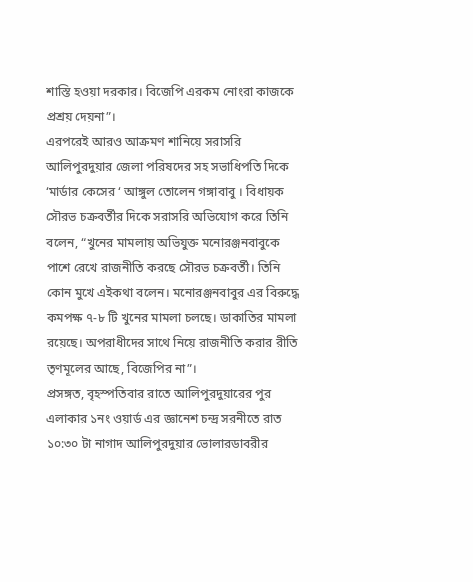শাস্তি হওয়া দরকার। বিজেপি এরকম নোংরা কাজকে প্রশ্রয় দেয়না”।
এরপরেই আরও আক্রমণ শানিয়ে সরাসরি আলিপুরদুয়ার জেলা পরিষদের সহ সভাধিপতি দিকে ‘মার্ডার কেসের ‘ আঙ্গুল তোলেন গঙ্গাবাবু । বিধায়ক সৌরভ চক্রবর্তীর দিকে সরাসরি অভিযোগ করে তিনি বলেন, “খুনের মামলায় অভিযুক্ত মনোরঞ্জনবাবুকে পাশে রেখে রাজনীতি করছে সৌরভ চক্রবর্তী। তিনি কোন মুখে এইকথা বলেন। মনোরঞ্জনবাবুর এর বিরুদ্ধে কমপক্ষ ৭-৮ টি খুনের মামলা চলছে। ডাকাতির মামলা রয়েছে। অপরাধীদের সাথে নিয়ে রাজনীতি করার রীতি তৃণমূলের আছে, বিজেপির না”।
প্রসঙ্গত, বৃহস্পতিবার রাতে আলিপুরদুয়ারের পুর এলাকার ১নং ওয়ার্ড এর জ্ঞানেশ চন্দ্র সরনীতে রাত ১০:৩০ টা নাগাদ আলিপুরদুয়ার ভোলারডাবরীর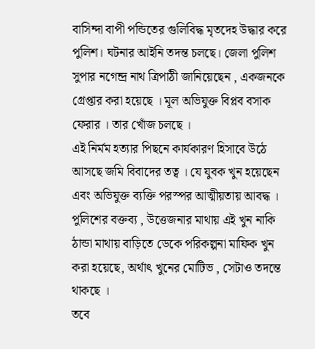বাসিন্দা বাপী পন্ডিতের গুলিবিদ্ধ মৃতদেহ উদ্ধার করে পুলিশ। ঘটনার আইনি তদন্ত চলছে। জেলা পুলিশ সুপার নগেন্দ্র নাথ ত্রিপাঠী জানিয়েছেন , একজনকে গ্রেপ্তার করা হয়েছে । মূল অভিযুক্ত বিপ্লব বসাক ফেরার । তার খোঁজ চলছে ।
এই নির্মম হত্যার পিছনে কার্যকারণ হিসাবে উঠে আসছে জমি বিবাদের তত্ব । যে যুবক খুন হয়েছেন এবং অভিযুক্ত ব্যক্তি পরস্পর আত্মীয়তায় আবদ্ধ । পুলিশের বক্তব্য , উত্তেজনার মাথায় এই খুন নাকি ঠান্ডা মাথায় বাড়িতে ডেকে পরিকল্পনা মাফিক খুন করা হয়েছে, অর্থাৎ খুনের মোটিভ , সেটাও তদন্তে থাকছে ।
তবে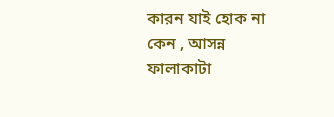কারন যাই হোক না কেন , আসন্ন ফালাকাটা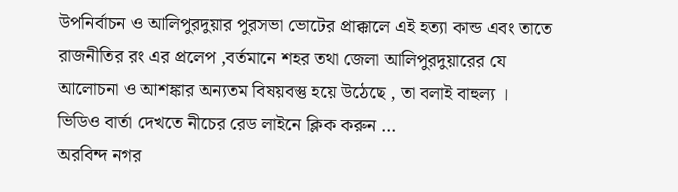উপনির্বাচন ও আলিপুরদুয়ার পুরসভা ভোটের প্রাক্কালে এই হত্যা কান্ড এবং তাতে রাজনীতির রং এর প্রলেপ ,বর্তমানে শহর তথা জেলা আলিপুরদুয়ারের যে আলোচনা ও আশঙ্কার অন্যতম বিষয়বস্তু হয়ে উঠেছে , তা বলাই বাহুল্য ।
ভিডিও বার্তা দেখতে নীচের রেড লাইনে ক্লিক করুন …
অরবিন্দ নগর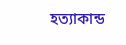হত্যাকান্ড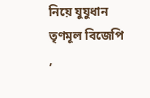নিয়ে যুযুধান তৃণমূল বিজেপি ,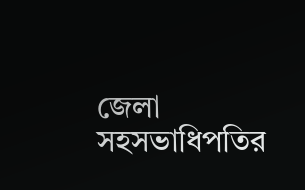জেলা সহসভাধিপতির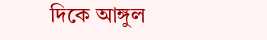দিকে আঙ্গুল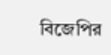বিজেপির